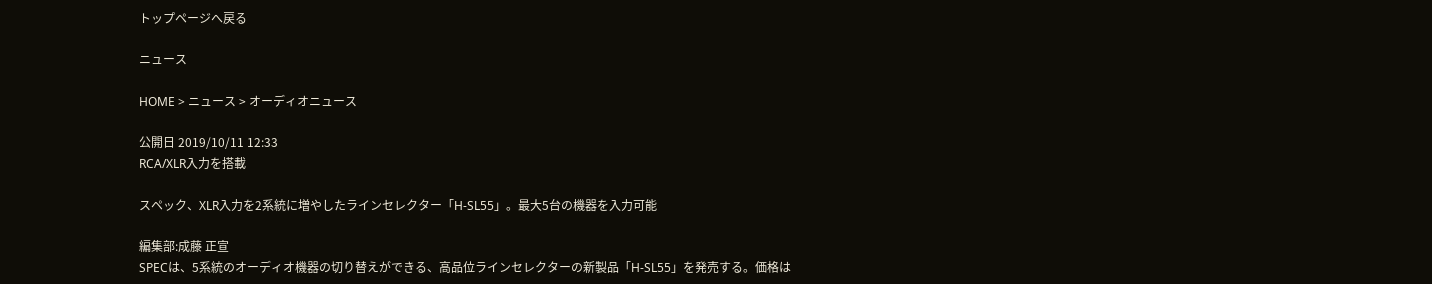トップページへ戻る

ニュース

HOME > ニュース > オーディオニュース

公開日 2019/10/11 12:33
RCA/XLR入力を搭載

スペック、XLR入力を2系統に増やしたラインセレクター「H-SL55」。最大5台の機器を入力可能

編集部:成藤 正宣
SPECは、5系統のオーディオ機器の切り替えができる、高品位ラインセレクターの新製品「H-SL55」を発売する。価格は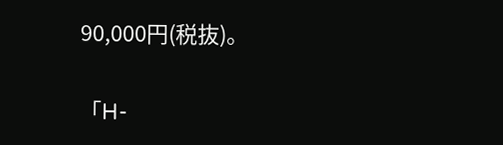90,000円(税抜)。

「H-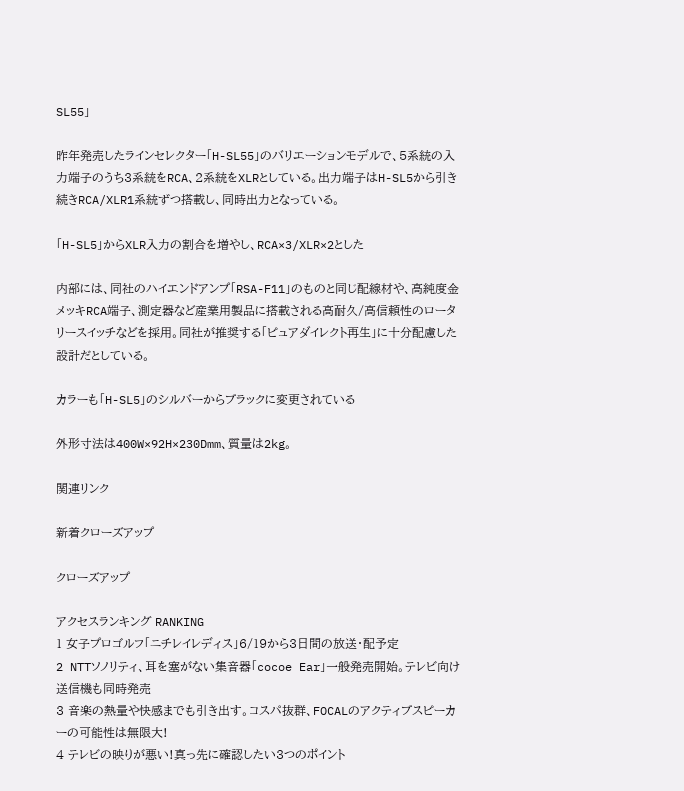SL55」

昨年発売したラインセレクター「H-SL55」のバリエーションモデルで、5系統の入力端子のうち3系統をRCA、2系統をXLRとしている。出力端子はH-SL5から引き続きRCA/XLR1系統ずつ搭載し、同時出力となっている。

「H-SL5」からXLR入力の割合を増やし、RCA×3/XLR×2とした

内部には、同社のハイエンドアンプ「RSA-F11」のものと同じ配線材や、高純度金メッキRCA端子、測定器など産業用製品に搭載される高耐久/高信頼性のロータリースイッチなどを採用。同社が推奨する「ピュアダイレクト再生」に十分配慮した設計だとしている。

カラーも「H-SL5」のシルバーからブラックに変更されている

外形寸法は400W×92H×230Dmm、質量は2kg。

関連リンク

新着クローズアップ

クローズアップ

アクセスランキング RANKING
1 女子プロゴルフ「ニチレイレディス」6/19から3日間の放送・配予定
2 NTTソノリティ、耳を塞がない集音器「cocoe Ear」一般発売開始。テレビ向け送信機も同時発売
3 音楽の熱量や快感までも引き出す。コスパ抜群、FOCALのアクティブスピーカーの可能性は無限大!
4 テレビの映りが悪い!真っ先に確認したい3つのポイント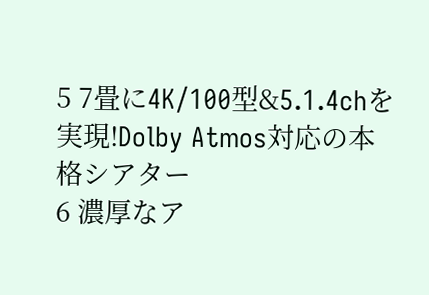5 7畳に4K/100型&5.1.4chを実現!Dolby Atmos対応の本格シアター
6 濃厚なア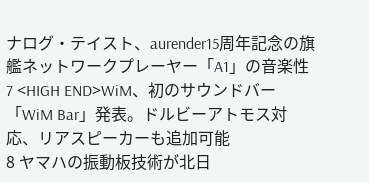ナログ・テイスト、aurender15周年記念の旗艦ネットワークプレーヤー「A1」の音楽性
7 <HIGH END>WiM、初のサウンドバー「WiM Bar」発表。ドルビーアトモス対応、リアスピーカーも追加可能
8 ヤマハの振動板技術が北日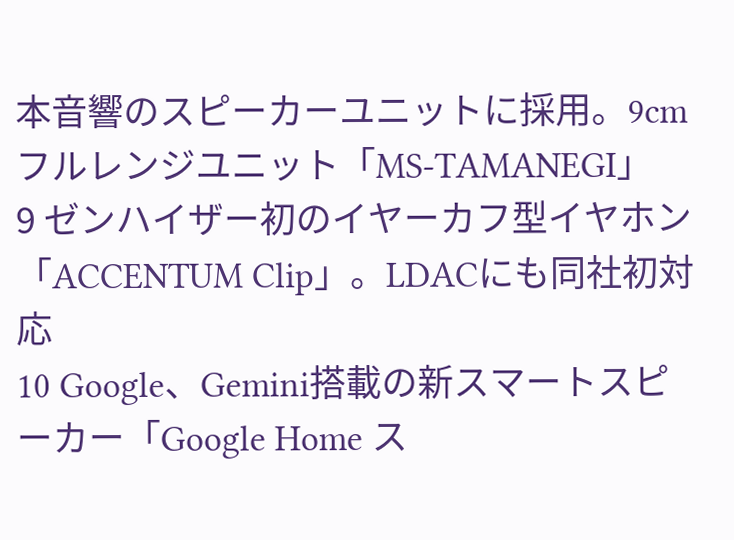本音響のスピーカーユニットに採用。9cmフルレンジユニット「MS-TAMANEGI」
9 ゼンハイザー初のイヤーカフ型イヤホン「ACCENTUM Clip」。LDACにも同社初対応
10 Google、Gemini搭載の新スマートスピーカー「Google Home ス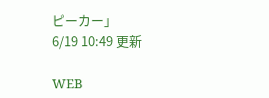ピーカー」
6/19 10:49 更新

WEB